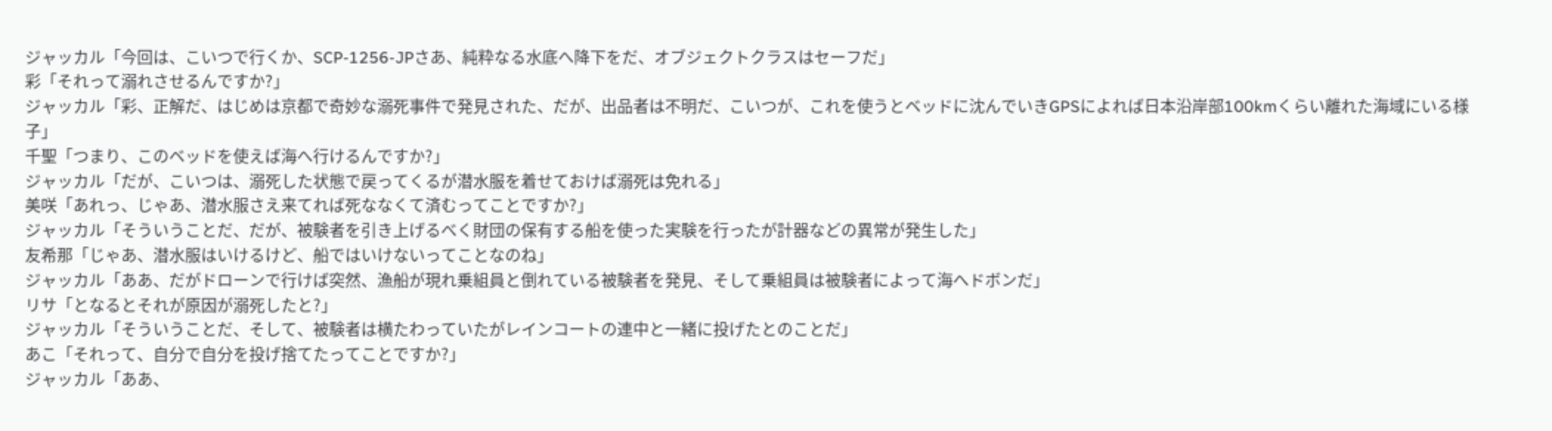ジャッカル「今回は、こいつで行くか、SCP-1256-JPさあ、純粋なる水底へ降下をだ、オブジェクトクラスはセーフだ」
彩「それって溺れさせるんですか?」
ジャッカル「彩、正解だ、はじめは京都で奇妙な溺死事件で発見された、だが、出品者は不明だ、こいつが、これを使うとベッドに沈んでいきGPSによれば日本沿岸部100kmくらい離れた海域にいる様子」
千聖「つまり、このベッドを使えば海へ行けるんですか?」
ジャッカル「だが、こいつは、溺死した状態で戻ってくるが潜水服を着せておけば溺死は免れる」
美咲「あれっ、じゃあ、潜水服さえ来てれば死ななくて済むってことですか?」
ジャッカル「そういうことだ、だが、被験者を引き上げるべく財団の保有する船を使った実験を行ったが計器などの異常が発生した」
友希那「じゃあ、潜水服はいけるけど、船ではいけないってことなのね」
ジャッカル「ああ、だがドローンで行けば突然、漁船が現れ乗組員と倒れている被験者を発見、そして乗組員は被験者によって海へドボンだ」
リサ「となるとそれが原因が溺死したと?」
ジャッカル「そういうことだ、そして、被験者は横たわっていたがレインコートの連中と一緒に投げたとのことだ」
あこ「それって、自分で自分を投げ捨てたってことですか?」
ジャッカル「ああ、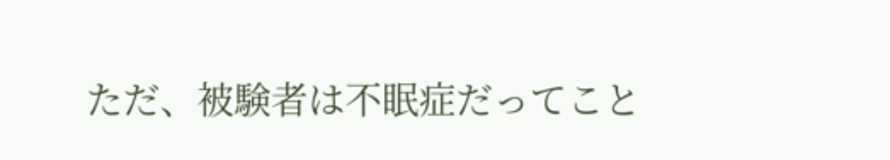ただ、被験者は不眠症だってこと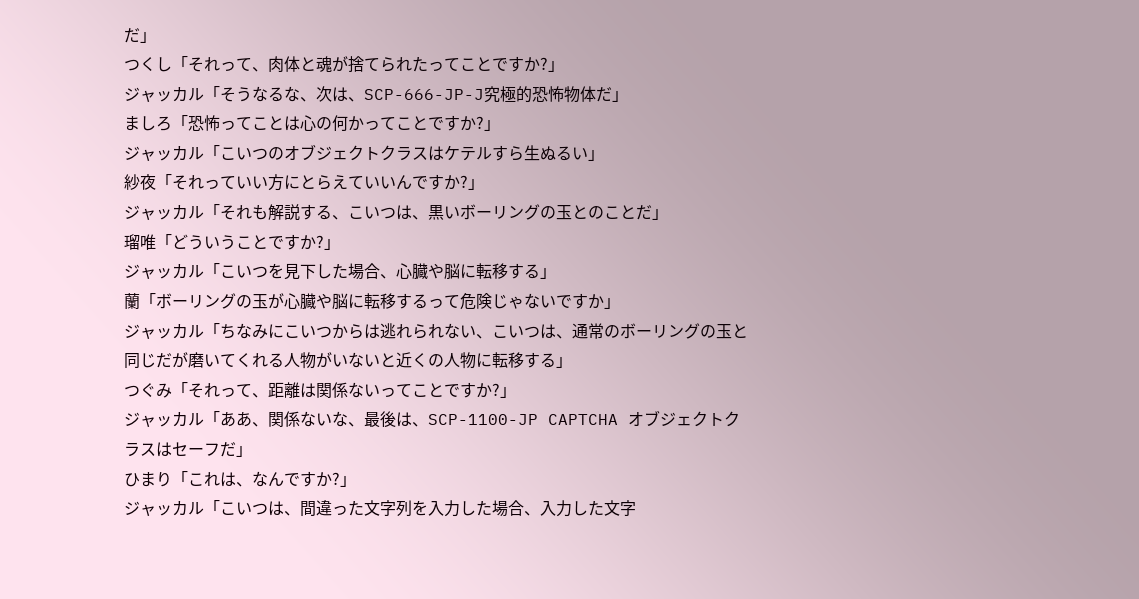だ」
つくし「それって、肉体と魂が捨てられたってことですか?」
ジャッカル「そうなるな、次は、SCP-666-JP-J究極的恐怖物体だ」
ましろ「恐怖ってことは心の何かってことですか?」
ジャッカル「こいつのオブジェクトクラスはケテルすら生ぬるい」
紗夜「それっていい方にとらえていいんですか?」
ジャッカル「それも解説する、こいつは、黒いボーリングの玉とのことだ」
瑠唯「どういうことですか?」
ジャッカル「こいつを見下した場合、心臓や脳に転移する」
蘭「ボーリングの玉が心臓や脳に転移するって危険じゃないですか」
ジャッカル「ちなみにこいつからは逃れられない、こいつは、通常のボーリングの玉と同じだが磨いてくれる人物がいないと近くの人物に転移する」
つぐみ「それって、距離は関係ないってことですか?」
ジャッカル「ああ、関係ないな、最後は、SCP-1100-JP CAPTCHA オブジェクトクラスはセーフだ」
ひまり「これは、なんですか?」
ジャッカル「こいつは、間違った文字列を入力した場合、入力した文字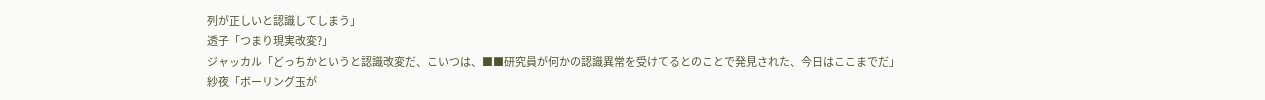列が正しいと認識してしまう」
透子「つまり現実改変?」
ジャッカル「どっちかというと認識改変だ、こいつは、■■研究員が何かの認識異常を受けてるとのことで発見された、今日はここまでだ」
紗夜「ボーリング玉が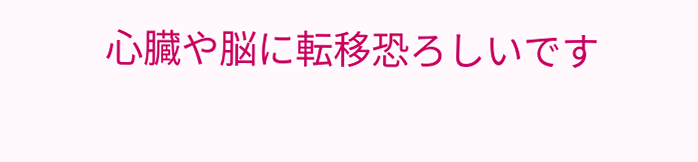心臓や脳に転移恐ろしいです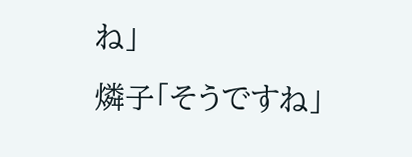ね」
燐子「そうですね」